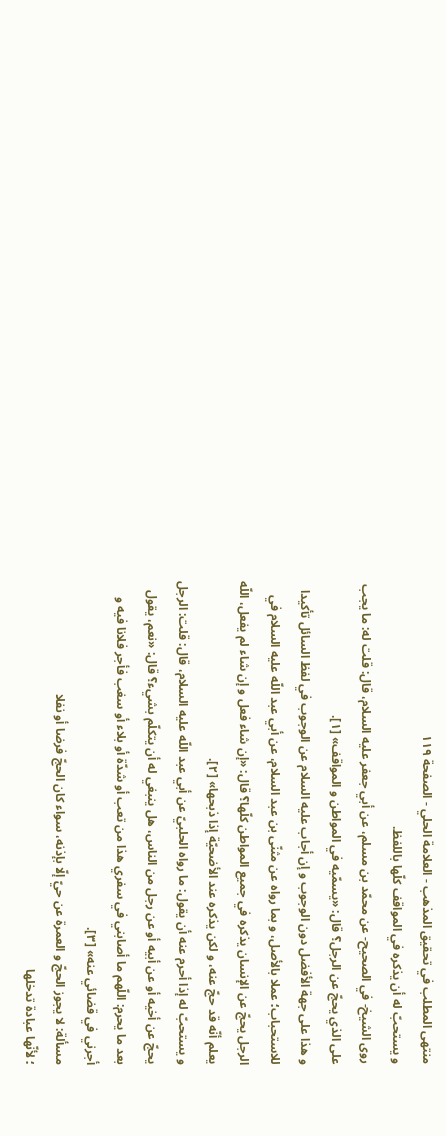منتهى المطلب في تحقيق المذهب - العلامة الحلي - الصفحة ١١٩
و يستحبّ له أن يذكره في المواقف كلّها باللفظ.
روى الشيخ- في الصحيح- عن محمّد بن مسلم، عن أبي جعفر عليه السلام، قال: قلت له: ما يجب على الذي يحجّ عن الرجل؟ قال: «يسمّيه في المواطن و المواقف» [١].
و هذا على جهة الأفضل دون الوجوب و إن أجاب عليه السلام عن الوجوب في لفظ السائل تأكيدا للاستحباب؛ عملا بالأصل، و بما رواه عن مثنّى بن عبد السلام، عن أبي عبد اللّه عليه السلام في الرجل يحجّ عن الإنسان يذكره في جميع المواطن كلّها؟ قال: «إن شاء فعل و إن شاء لم يفعل، اللّه يعلم أنّه قد حجّ عنه، و لكن يذكره عند الأضحيّة إذا ذبحها» [٢].
و يستحبّ له إذا أحرم عنه أن يقول: ما رواه الحلبيّ عن أبي عبد اللّه عليه السلام، قال: قلت: الرجل يحجّ عن أخيه أو عن أبيه أو عن رجل من الناس، هل ينبغي له أن يتكلّم بشيء؟ قال: «نعم، يقول بعد ما يحرم: اللّهم ما أصابني في سفري هذا من تعب أو شدّة أو بلاء أو سغب فأجر فلانا فيه و أجرني في قضائي عنه» [٣].
مسألة: لا يجوز الحجّ و العمرة عن حيّ إلّا بإذنه، سواء كان الحجّ فرضا أو نفلا
؛ لأنّها عبادة تدخلها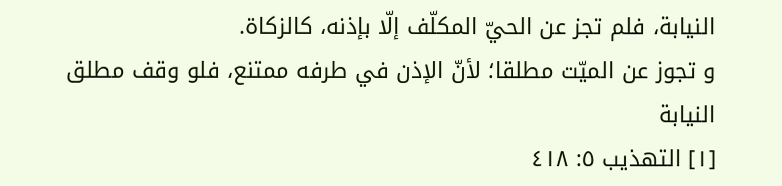النيابة، فلم تجز عن الحيّ المكلّف إلّا بإذنه، كالزكاة.
و تجوز عن الميّت مطلقا؛ لأنّ الإذن في طرفه ممتنع، فلو وقف مطلق النيابة
[١] التهذيب ٥: ٤١٨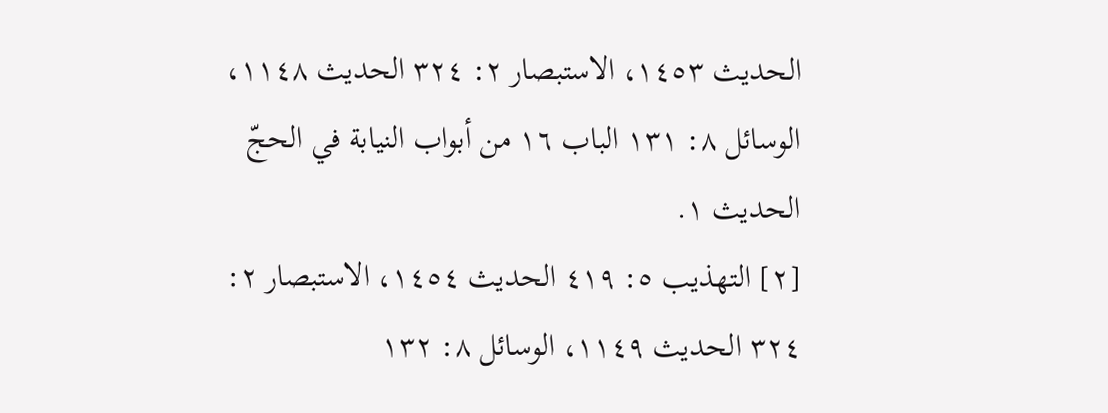الحديث ١٤٥٣، الاستبصار ٢: ٣٢٤ الحديث ١١٤٨، الوسائل ٨: ١٣١ الباب ١٦ من أبواب النيابة في الحجّ الحديث ١.
[٢] التهذيب ٥: ٤١٩ الحديث ١٤٥٤، الاستبصار ٢: ٣٢٤ الحديث ١١٤٩، الوسائل ٨: ١٣٢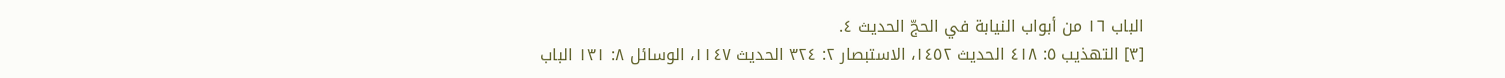الباب ١٦ من أبواب النيابة في الحجّ الحديث ٤.
[٣] التهذيب ٥: ٤١٨ الحديث ١٤٥٢، الاستبصار ٢: ٣٢٤ الحديث ١١٤٧، الوسائل ٨: ١٣١ الباب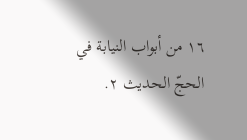١٦ من أبواب النيابة في الحجّ الحديث ٢.